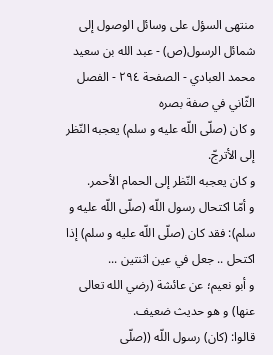منتهى السؤل على وسائل الوصول إلى شمائل الرسول(ص) - عبد الله بن سعيد محمد العبادي - الصفحة ٢٩٤ - الفصل الثّاني في صفة بصره
و كان (صلّى اللّه عليه و سلم) يعجبه النّظر إلى الأترجّ.
و كان يعجبه النّظر إلى الحمام الأحمر.
و أمّا اكتحال رسول اللّه (صلّى اللّه عليه و سلم): فقد كان (صلّى اللّه عليه و سلم) إذا اكتحل .. جعل في عين اثنتين ...
و أبو نعيم؛ عن عائشة (رضي الله تعالى عنها) و هو حديث ضعيف.
قالوا: (كان) رسول اللّه ((صلّى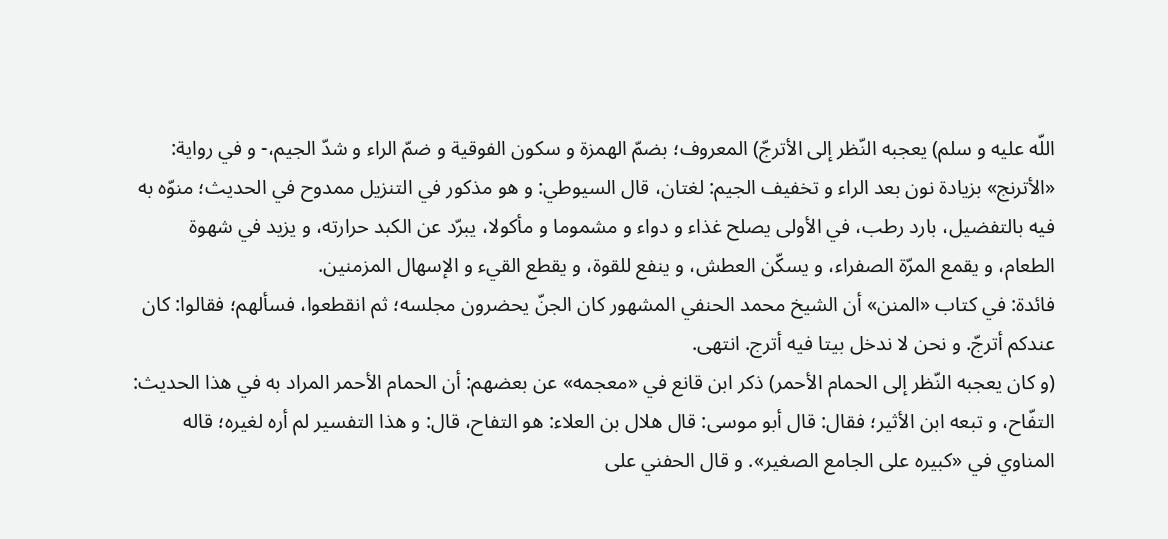اللّه عليه و سلم) يعجبه النّظر إلى الأترجّ) المعروف؛ بضمّ الهمزة و سكون الفوقية و ضمّ الراء و شدّ الجيم،- و في رواية: «الأترنج» بزيادة نون بعد الراء و تخفيف الجيم: لغتان، قال السيوطي: و هو مذكور في التنزيل ممدوح في الحديث؛ منوّه به فيه بالتفضيل، بارد رطب، في الأولى يصلح غذاء و دواء و مشموما و مأكولا، يبرّد عن الكبد حرارته، و يزيد في شهوة الطعام، و يقمع المرّة الصفراء، و يسكّن العطش، و ينفع للقوة، و يقطع القيء و الإسهال المزمنين.
فائدة: في كتاب «المنن» أن الشيخ محمد الحنفي المشهور كان الجنّ يحضرون مجلسه؛ ثم انقطعوا، فسألهم؛ فقالوا: كان عندكم أترجّ. و نحن لا ندخل بيتا فيه أترج. انتهى.
(و كان يعجبه النّظر إلى الحمام الأحمر) ذكر ابن قانع في «معجمه» عن بعضهم: أن الحمام الأحمر المراد به في هذا الحديث: التفّاح، و تبعه ابن الأثير؛ فقال: قال أبو موسى: قال هلال بن العلاء: هو التفاح، قال: و هذا التفسير لم أره لغيره؛ قاله المناوي في «كبيره على الجامع الصغير». و قال الحفني على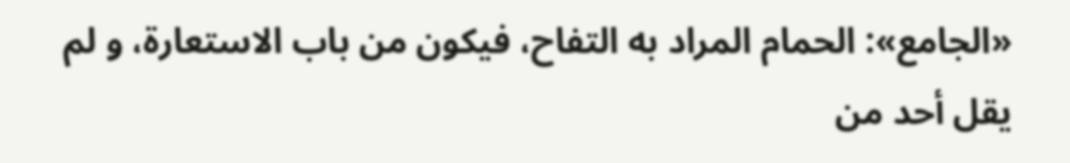«الجامع»: الحمام المراد به التفاح، فيكون من باب الاستعارة، و لم يقل أحد من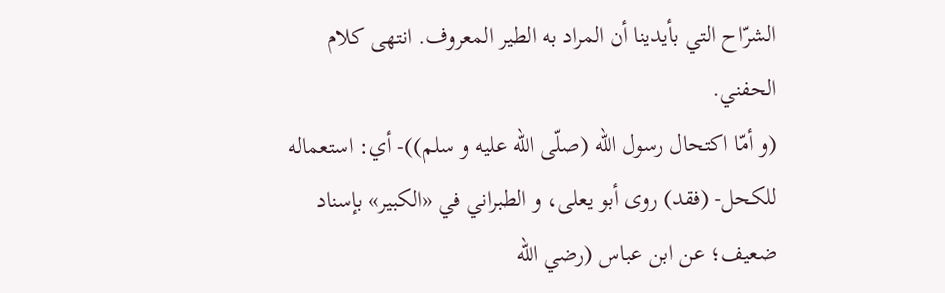الشرّاح التي بأيدينا أن المراد به الطير المعروف. انتهى كلام الحفني.
(و أمّا اكتحال رسول اللّه (صلّى اللّه عليه و سلم))- أي: استعماله للكحل- (فقد) روى أبو يعلى، و الطبراني في «الكبير» بإسناد ضعيف؛ عن ابن عباس (رضي الله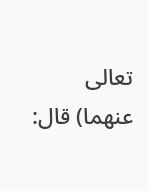تعالى عنهما) قال: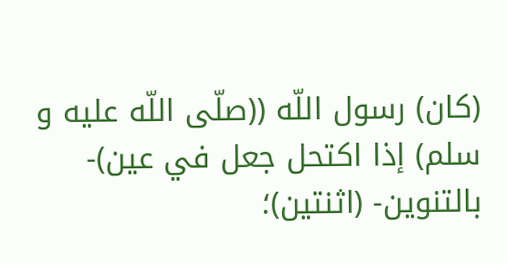(كان) رسول اللّه ((صلّى اللّه عليه و سلم) إذا اكتحل جعل في عين)- بالتنوين- (اثنتين)؛